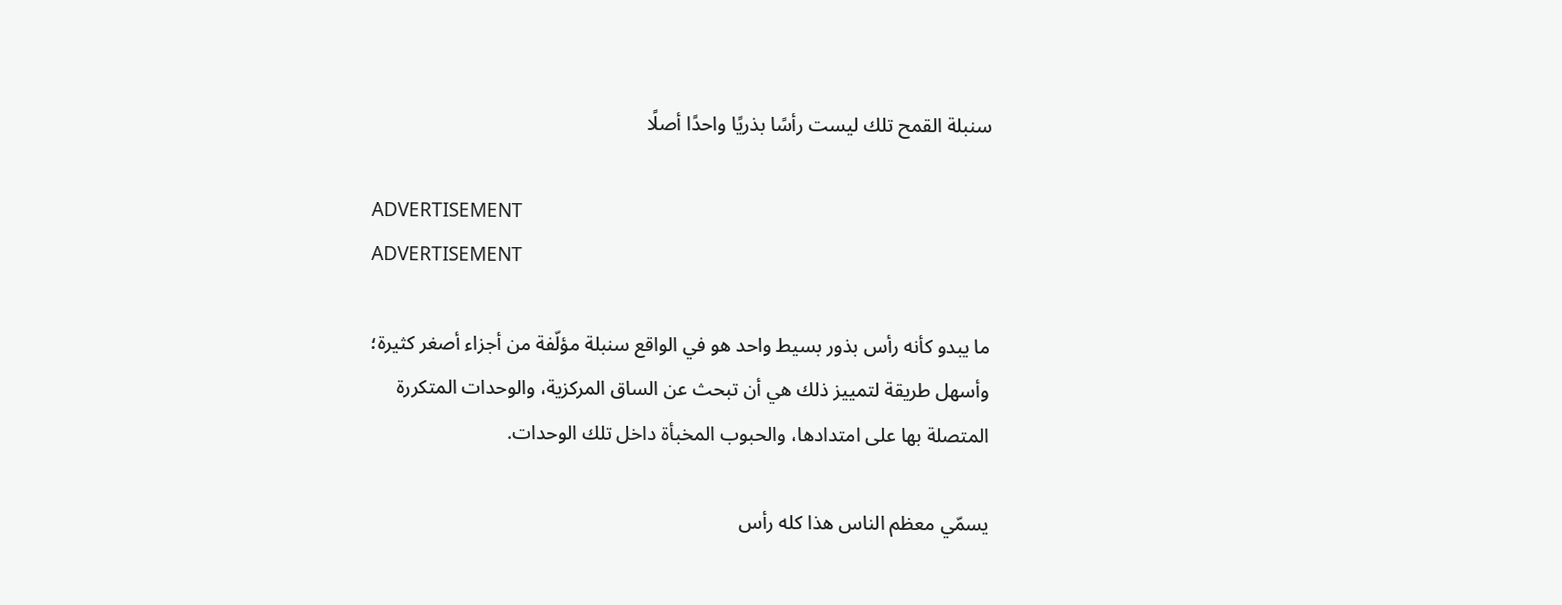سنبلة القمح تلك ليست رأسًا بذريًا واحدًا أصلًا

ADVERTISEMENT
ADVERTISEMENT

ما يبدو كأنه رأس بذور بسيط واحد هو في الواقع سنبلة مؤلّفة من أجزاء أصغر كثيرة؛ وأسهل طريقة لتمييز ذلك هي أن تبحث عن الساق المركزية، والوحدات المتكررة المتصلة بها على امتدادها، والحبوب المخبأة داخل تلك الوحدات.

يسمّي معظم الناس هذا كله رأس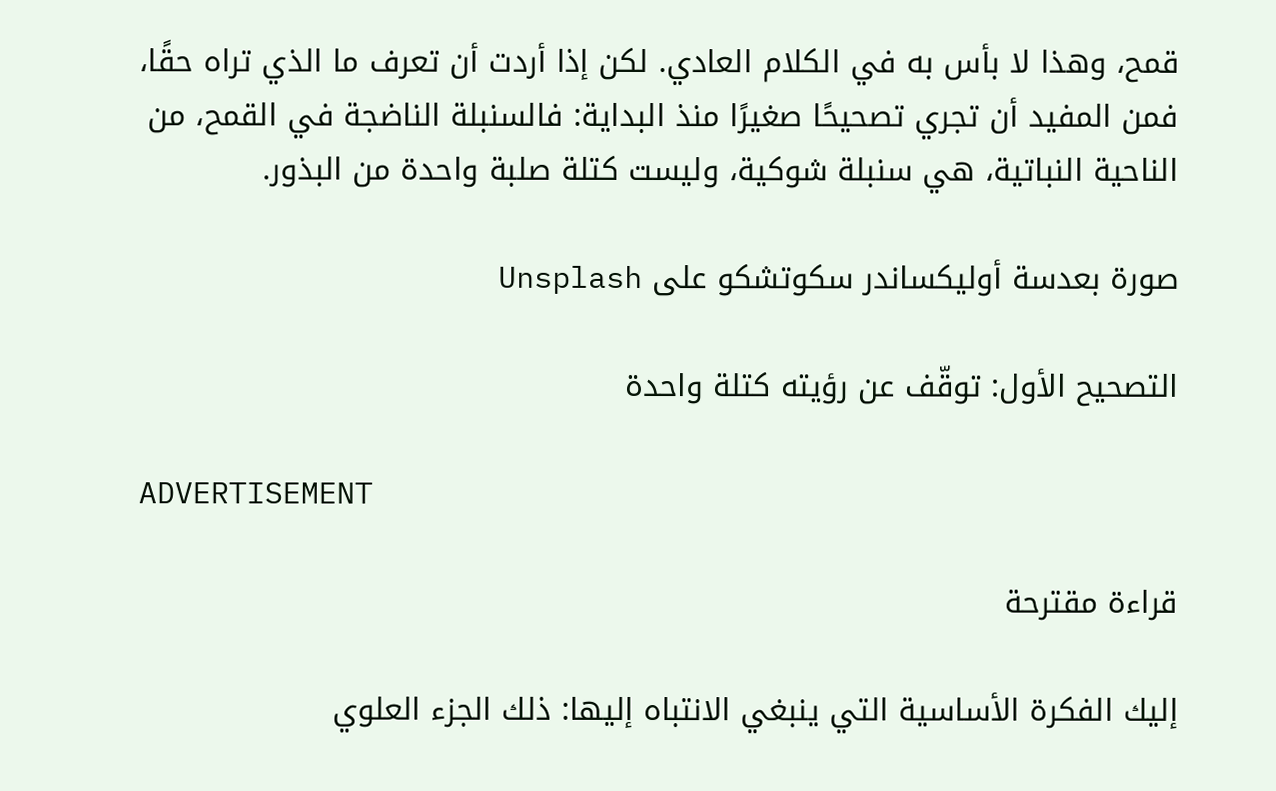قمح، وهذا لا بأس به في الكلام العادي. لكن إذا أردت أن تعرف ما الذي تراه حقًا، فمن المفيد أن تجري تصحيحًا صغيرًا منذ البداية: فالسنبلة الناضجة في القمح، من الناحية النباتية، هي سنبلة شوكية، وليست كتلة صلبة واحدة من البذور.

صورة بعدسة أوليكساندر سكوتشكو على Unsplash

التصحيح الأول: توقّف عن رؤيته كتلة واحدة

ADVERTISEMENT

قراءة مقترحة

إليك الفكرة الأساسية التي ينبغي الانتباه إليها: ذلك الجزء العلوي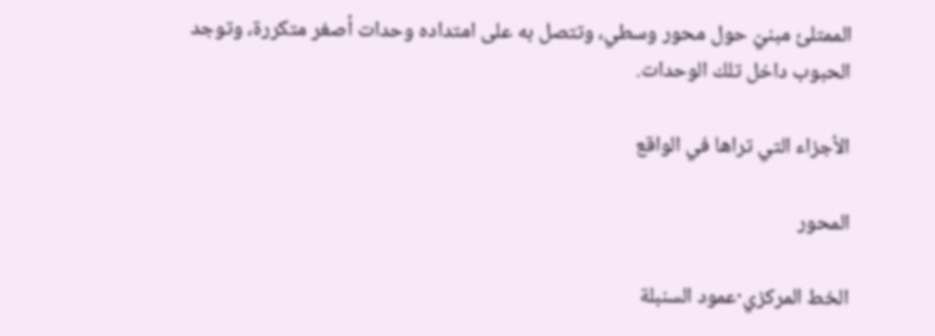الممتلئ مبنيّ حول محور وسطي، وتتصل به على امتداده وحدات أصغر متكررة، وتوجد الحبوب داخل تلك الوحدات.

الأجزاء التي تراها في الواقع

المحور

الخط المركزي·عمود السنبلة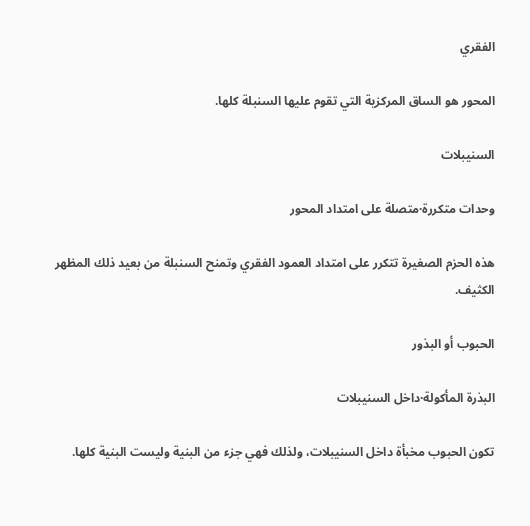الفقري

المحور هو الساق المركزية التي تقوم عليها السنبلة كلها.

السنيبلات

وحدات متكررة·متصلة على امتداد المحور

هذه الحزم الصغيرة تتكرر على امتداد العمود الفقري وتمنح السنبلة من بعيد ذلك المظهر الكثيف.

الحبوب أو البذور

البذرة المأكولة·داخل السنيبلات

تكون الحبوب مخبأة داخل السنيبلات، ولذلك فهي جزء من البنية وليست البنية كلها.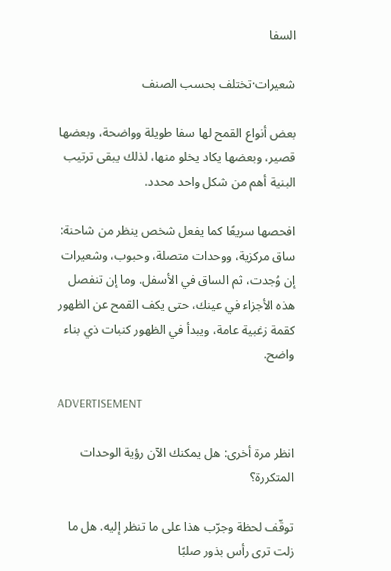السفا

شعيرات·تختلف بحسب الصنف

بعض أنواع القمح لها سفا طويلة وواضحة، وبعضها قصير، وبعضها يكاد يخلو منها، لذلك يبقى ترتيب البنية أهم من شكل واحد محدد.

افحصها سريعًا كما يفعل شخص ينظر من شاحنة: ساق مركزية، ووحدات متصلة، وحبوب، وشعيرات إن وُجدت، ثم الساق في الأسفل. وما إن تنفصل هذه الأجزاء في عينك، حتى يكف القمح عن الظهور كقمة زغبية عامة، ويبدأ في الظهور كنبات ذي بناء واضح.

ADVERTISEMENT

انظر مرة أخرى: هل يمكنك الآن رؤية الوحدات المتكررة؟

توقّف لحظة وجرّب هذا على ما تنظر إليه. هل ما زلت ترى رأس بذور صلبًا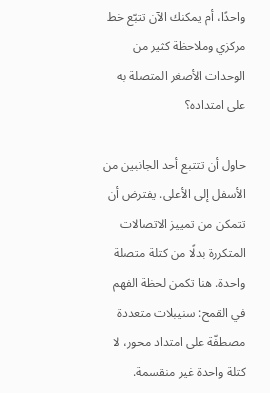واحدًا، أم يمكنك الآن تتبّع خط مركزي وملاحظة كثير من الوحدات الأصغر المتصلة به على امتداده؟

حاول أن تتتبع أحد الجانبين من الأسفل إلى الأعلى. يفترض أن تتمكن من تمييز الاتصالات المتكررة بدلًا من كتلة متصلة واحدة. هنا تكمن لحظة الفهم في القمح: سنيبلات متعددة مصطفّة على امتداد محور، لا كتلة واحدة غير منقسمة.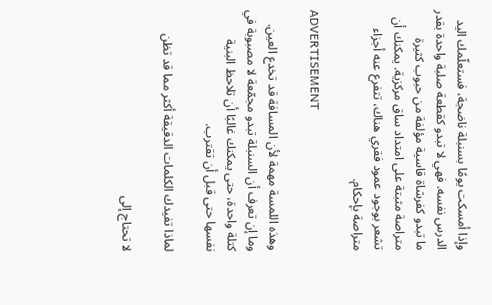وإذا أمسكت يومًا بسنبلة ناضجة، فستعلّمك اليد الدرس نفسه. فهي لا تبدو كقطعة صلبة واحدة بقدر ما تبدو كفرشاة قاسية مؤلفة من حبوب كثيرة متراصة مثبتة على امتداد ساق مركزية. يمكنك أن تشعر بوجود عمود فقري هناك، تتفرع عنه أجزاء متراصة بإحكام.

ADVERTISEMENT

وهذه اللمسة مهمة لأن المسافة قد تخدع العين. وما إن تعرف أن السنبلة تبدو مجمّعة لا مصبوبة في كتلة واحدة، حتى يمكنك غالبًا أن تلاحظ البنية نفسها حتى قبل أن تقترب.

لماذا تفيدك الكلمات الدقيقة أكثر مما قد تظن

لا تحتاج إلى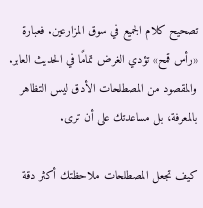تصحيح كلام الجميع في سوق المزارعين. فعبارة «رأس قمح» تؤدي الغرض تمامًا في الحديث العابر. والمقصود من المصطلحات الأدق ليس التظاهر بالمعرفة، بل مساعدتك على أن ترى.

كيف تجعل المصطلحات ملاحظتك أكثر دقة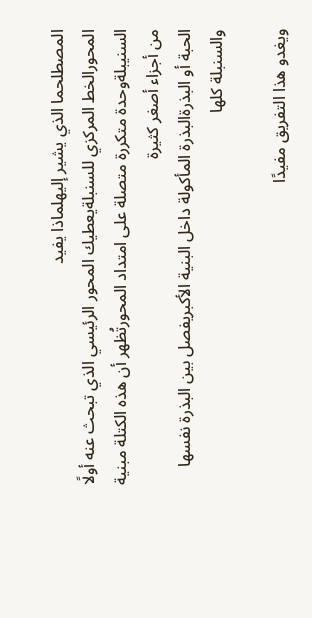المصطلحما الذي يشير إليهلماذا يفيد
المحورالخط المركزي للسنبلةيعطيك المحور الرئيسي الذي تبحث عنه أولًا
السنيبلةوحدة متكررة متصلة على امتداد المحورتُظهر أن هذه الكتلة مبنية من أجزاء أصغر كثيرة
الحبة أو البذرةالبذرة المأكولة داخل البنية الأكبريفصل بين البذرة نفسها والسنبلة كلها

ويغدو هذا التفريق مفيدًا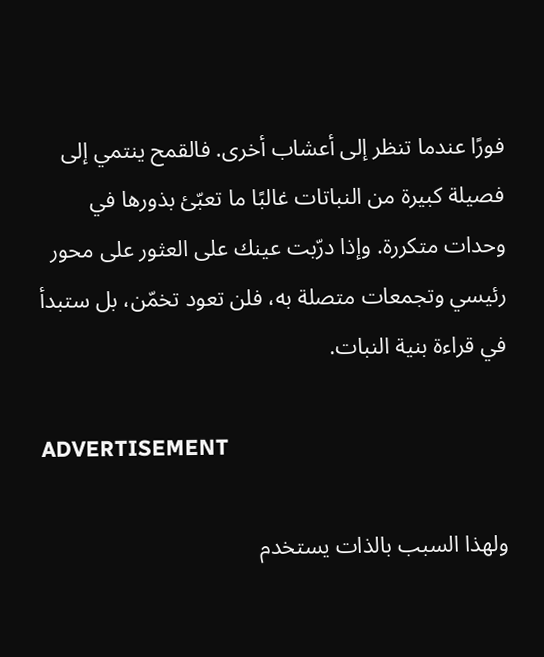فورًا عندما تنظر إلى أعشاب أخرى. فالقمح ينتمي إلى فصيلة كبيرة من النباتات غالبًا ما تعبّئ بذورها في وحدات متكررة. وإذا درّبت عينك على العثور على محور رئيسي وتجمعات متصلة به، فلن تعود تخمّن، بل ستبدأ في قراءة بنية النبات.

ADVERTISEMENT

ولهذا السبب بالذات يستخدم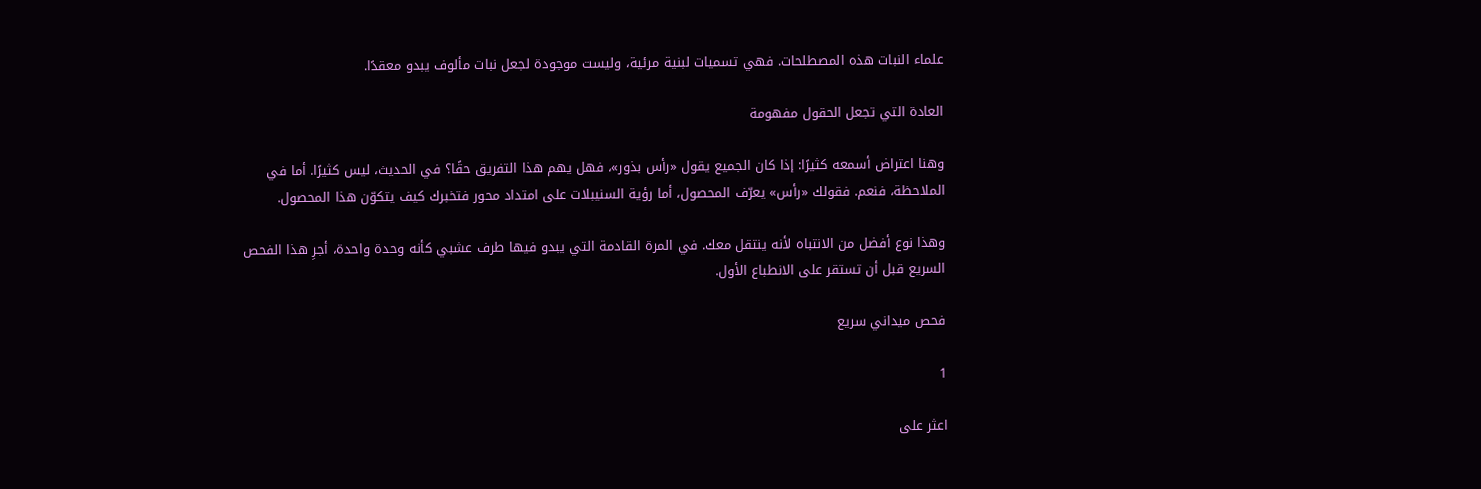علماء النبات هذه المصطلحات. فهي تسميات لبنية مرئية، وليست موجودة لجعل نبات مألوف يبدو معقدًا.

العادة التي تجعل الحقول مفهومة

وهنا اعتراض أسمعه كثيرًا: إذا كان الجميع يقول «رأس بذور»، فهل يهم هذا التفريق حقًا؟ في الحديث، ليس كثيرًا. أما في الملاحظة، فنعم. فقولك «رأس» يعرّف المحصول، أما رؤية السنيبلات على امتداد محور فتخبرك كيف يتكوّن هذا المحصول.

وهذا نوع أفضل من الانتباه لأنه ينتقل معك. في المرة القادمة التي يبدو فيها طرف عشبي كأنه وحدة واحدة، أجرِ هذا الفحص السريع قبل أن تستقر على الانطباع الأول.

فحص ميداني سريع

1

اعثر على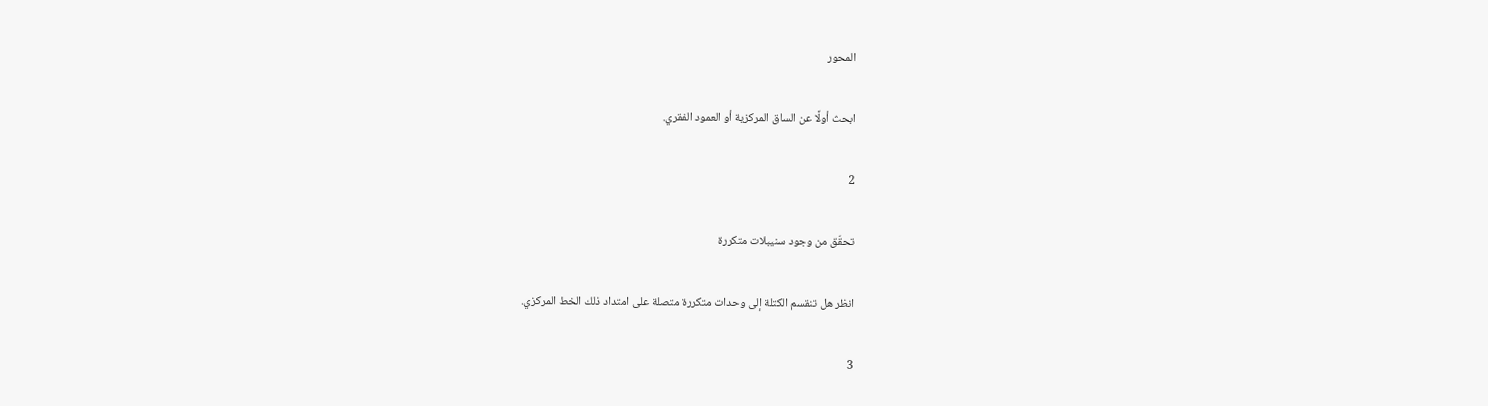المحور

ابحث أولًا عن الساق المركزية أو العمود الفقري.

2

تحقّق من وجود سنيبلات متكررة

انظر هل تنقسم الكتلة إلى وحدات متكررة متصلة على امتداد ذلك الخط المركزي.

3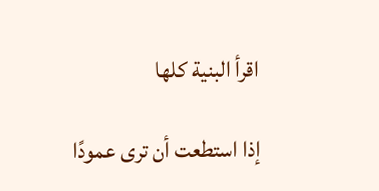اقرأ البنية كلها

إذا استطعت أن ترى عمودًا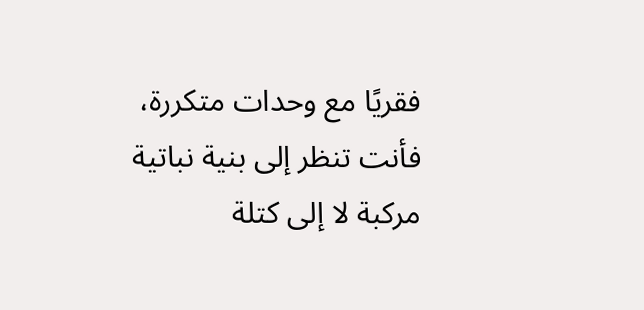فقريًا مع وحدات متكررة، فأنت تنظر إلى بنية نباتية مركبة لا إلى كتلة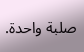صلبة واحدة.